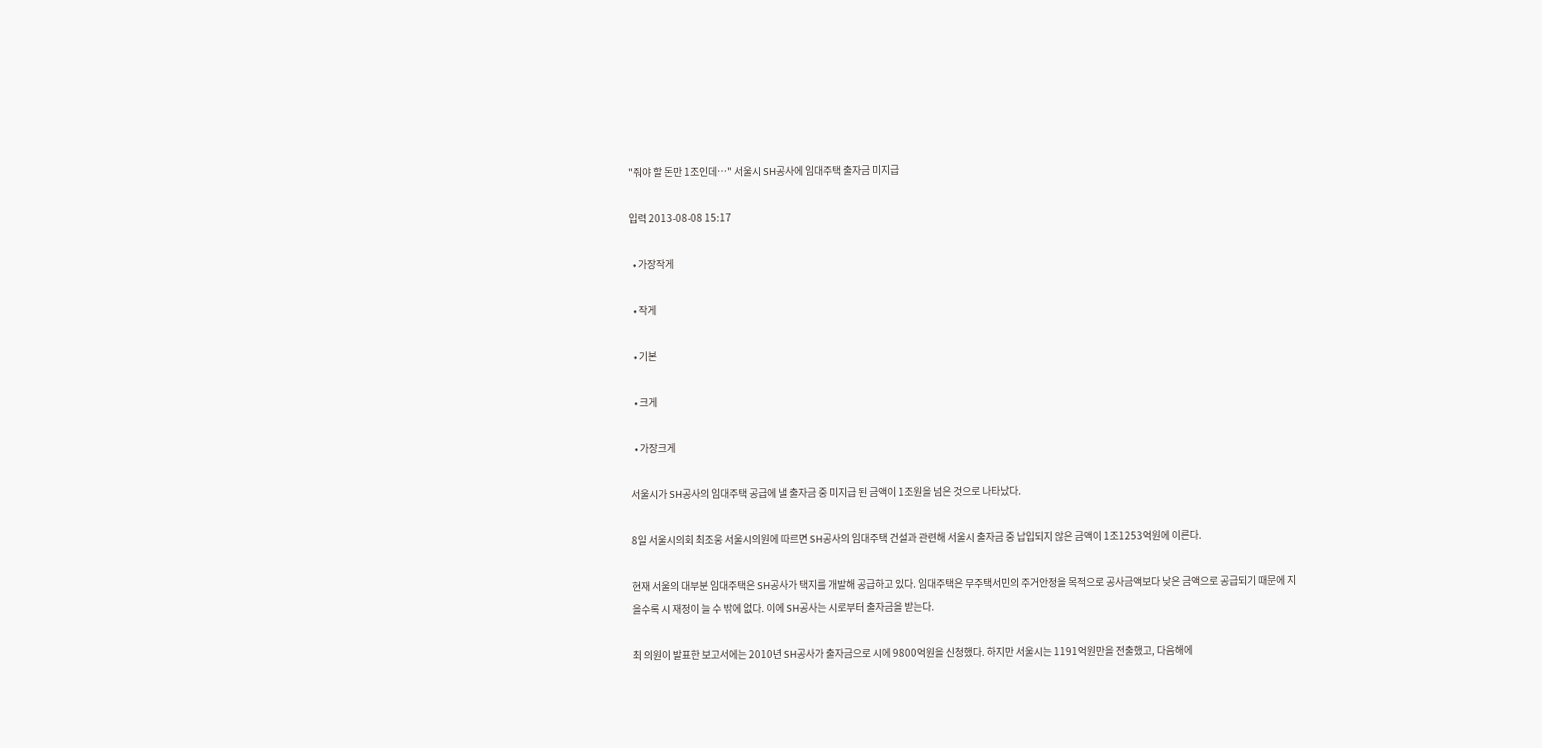"줘야 할 돈만 1조인데…" 서울시 SH공사에 임대주택 출자금 미지급

입력 2013-08-08 15:17

  • 가장작게

  • 작게

  • 기본

  • 크게

  • 가장크게

서울시가 SH공사의 임대주택 공급에 낼 출자금 중 미지급 된 금액이 1조원을 넘은 것으로 나타났다.

8일 서울시의회 최조웅 서울시의원에 따르면 SH공사의 임대주택 건설과 관련해 서울시 출자금 중 납입되지 않은 금액이 1조1253억원에 이른다.

현재 서울의 대부분 임대주택은 SH공사가 택지를 개발해 공급하고 있다. 임대주택은 무주택서민의 주거안정을 목적으로 공사금액보다 낮은 금액으로 공급되기 때문에 지을수록 시 재정이 늘 수 밖에 없다. 이에 SH공사는 시로부터 출자금을 받는다.

최 의원이 발표한 보고서에는 2010년 SH공사가 출자금으로 시에 9800억원을 신청했다. 하지만 서울시는 1191억원만을 전출했고, 다음해에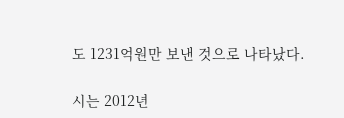도 1231억원만 보낸 것으로 나타났다.

시는 2012년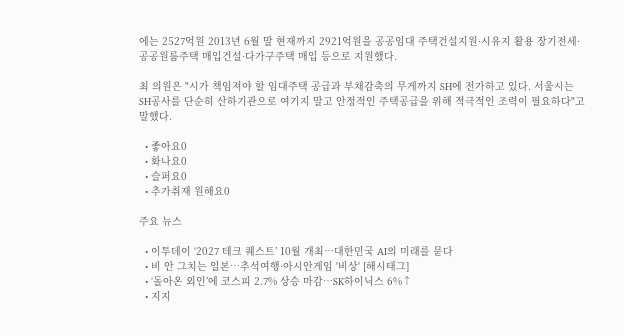에는 2527억원 2013년 6월 말 현재까지 2921억원을 공공임대 주택건설지원·시유지 활용 장기전세·공공원룸주택 매입건설·다가구주택 매입 등으로 지원했다.

최 의원은 "시가 책임져야 할 임대주택 공급과 부채감축의 무게까지 SH에 전가하고 있다. 서울시는 SH공사를 단순히 산하기관으로 여기지 말고 안정적인 주택공급을 위해 적극적인 조력이 필요하다"고 말했다.

  • 좋아요0
  • 화나요0
  • 슬퍼요0
  • 추가취재 원해요0

주요 뉴스

  • 이투데이 ‘2027 테크 퀘스트’ 10월 개최⋯대한민국 AI의 미래를 묻다
  • 비 안 그치는 일본…추석여행·아시안게임 '비상' [해시태그]
  • ‘돌아온 외인’에 코스피 2.7% 상승 마감⋯SK하이닉스 6%↑
  • 지지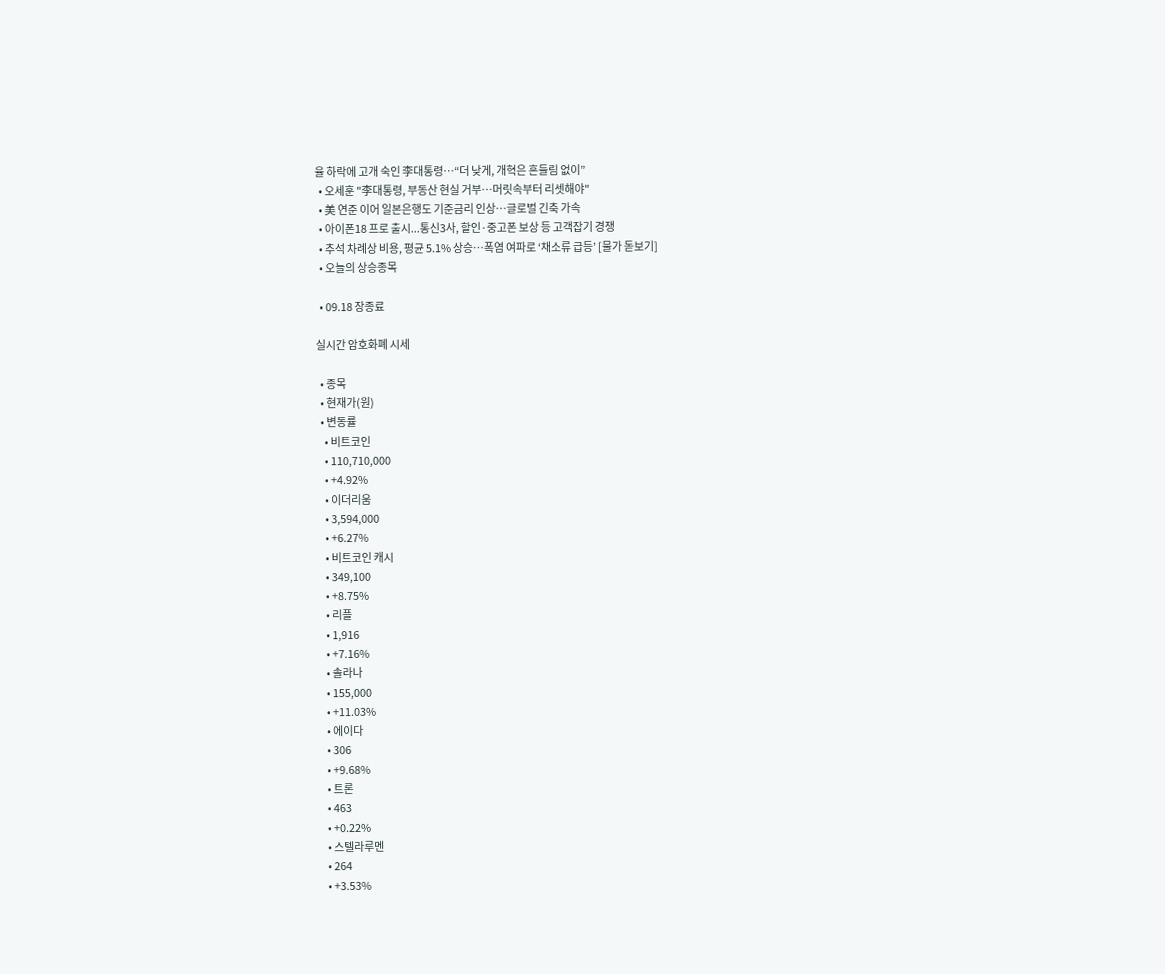율 하락에 고개 숙인 李대통령⋯“더 낮게, 개혁은 흔들림 없이”
  • 오세훈 "李대통령, 부동산 현실 거부⋯머릿속부터 리셋해야"
  • 美 연준 이어 일본은행도 기준금리 인상⋯글로벌 긴축 가속
  • 아이폰18 프로 출시...통신3사, 할인·중고폰 보상 등 고객잡기 경쟁
  • 추석 차례상 비용, 평균 5.1% 상승…폭염 여파로 ‘채소류 급등’ [물가 돋보기]
  • 오늘의 상승종목

  • 09.18 장종료

실시간 암호화폐 시세

  • 종목
  • 현재가(원)
  • 변동률
    • 비트코인
    • 110,710,000
    • +4.92%
    • 이더리움
    • 3,594,000
    • +6.27%
    • 비트코인 캐시
    • 349,100
    • +8.75%
    • 리플
    • 1,916
    • +7.16%
    • 솔라나
    • 155,000
    • +11.03%
    • 에이다
    • 306
    • +9.68%
    • 트론
    • 463
    • +0.22%
    • 스텔라루멘
    • 264
    • +3.53%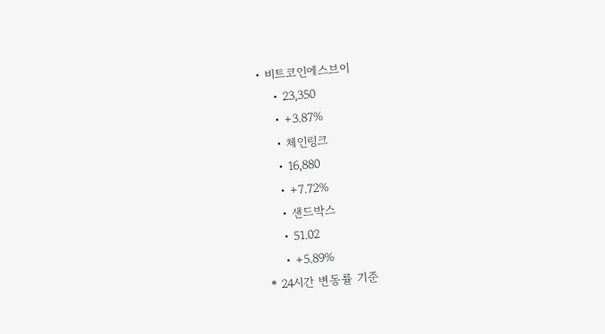• 비트코인에스브이
    • 23,350
    • +3.87%
    • 체인링크
    • 16,880
    • +7.72%
    • 샌드박스
    • 51.02
    • +5.89%
* 24시간 변동률 기준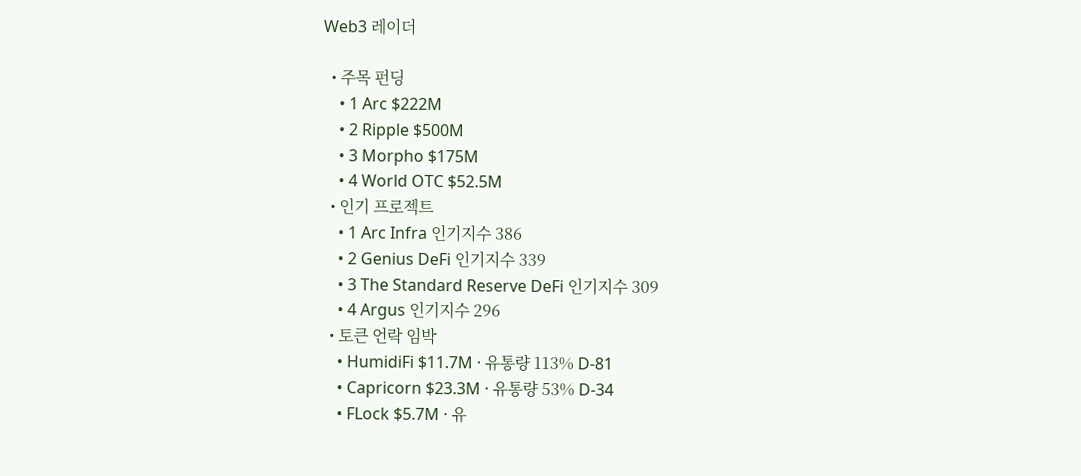Web3 레이더

  • 주목 펀딩
    • 1 Arc $222M
    • 2 Ripple $500M
    • 3 Morpho $175M
    • 4 World OTC $52.5M
  • 인기 프로젝트
    • 1 Arc Infra 인기지수 386
    • 2 Genius DeFi 인기지수 339
    • 3 The Standard Reserve DeFi 인기지수 309
    • 4 Argus 인기지수 296
  • 토큰 언락 임박
    • HumidiFi $11.7M · 유통량 113% D-81
    • Capricorn $23.3M · 유통량 53% D-34
    • FLock $5.7M · 유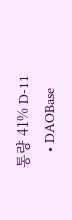통량 41% D-11
    • DAOBase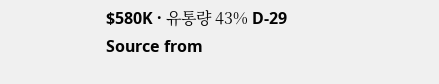$580K · 유통량 43% D-29
Source from